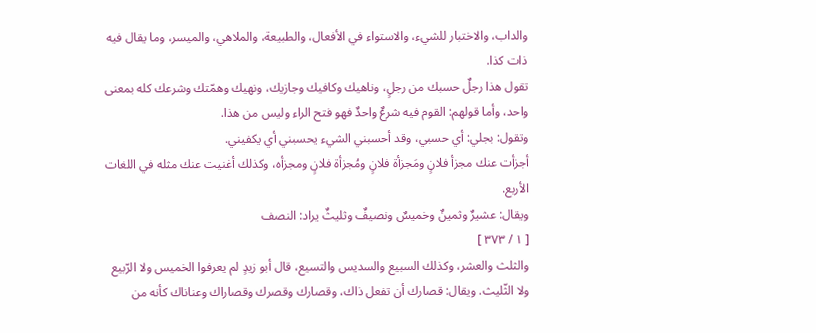والداب، والاختبار للشيء، والاستواء في الأفعال، والطبيعة، والملاهي، والميسر، وما يقال فيه ذات كذا.
تقول هذا رجلٌ حسبك من رجلٍ، وناهيك وكافيك وجازيك، ونهيك وهمّتك وشرعك كله بمعنى واحد، وأما قولهم: القوم فيه شرعٌ واحدٌ فهو فتح الراء وليس من هذا.
وتقول: بجلي: أي حسبي، وقد أحسبني الشيء يحسبني أي يكفيني.
أجزأت عنك مجزأ فلانٍ ومَجزأة فلانٍ ومُجزأة فلانٍ ومجزأه، وكذلك أغنيت عنك مثله في اللغات الأربع.
ويقال: عشيرٌ وثمينٌ وخميسٌ ونصيفٌ وثليثٌ يراد: النصف
[ ١ / ٣٧٣ ]
والثلث والعشر، وكذلك السبيع والسديس والتسيع، قال أبو زيدٍ لم يعرفوا الخميس ولا الرّبيع ولا الثّليث. ويقال: قصارك أن تفعل ذاك، وقصارك وقصرك وقصاراك وعناناك كأنه من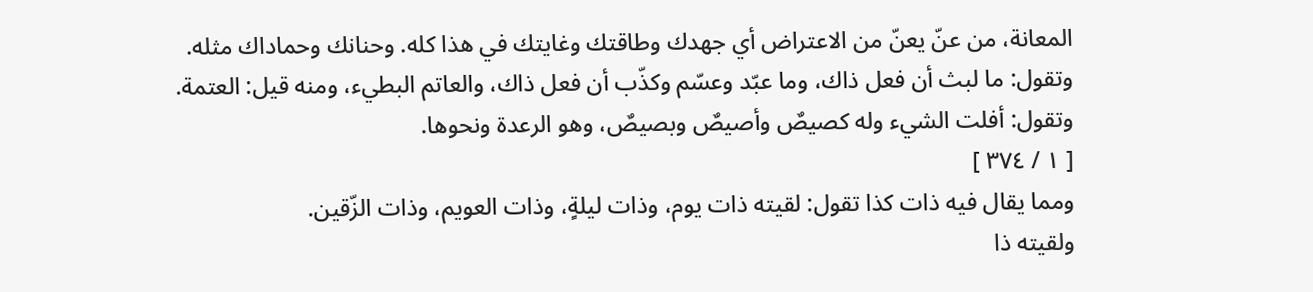المعانة، من عنّ يعنّ من الاعتراض أي جهدك وطاقتك وغايتك في هذا كله. وحنانك وحماداك مثله.
وتقول: ما لبث أن فعل ذاك، وما عبّد وعسّم وكذّب أن فعل ذاك، والعاتم البطيء، ومنه قيل: العتمة.
وتقول: أفلت الشيء وله كصيصٌ وأصيصٌ وبصيصٌ، وهو الرعدة ونحوها.
[ ١ / ٣٧٤ ]
ومما يقال فيه ذات كذا تقول: لقيته ذات يوم، وذات ليلةٍ، وذات العويم، وذات الزّقين.
ولقيته ذا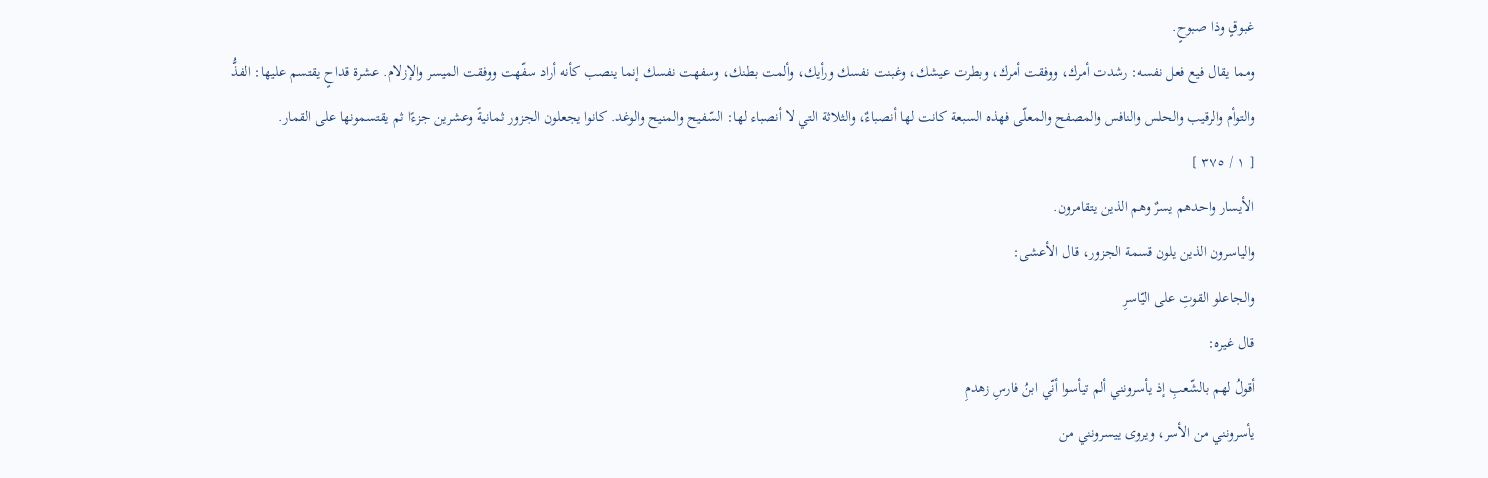غبوقٍ وذا صبوحٍ.
ومما يقال فيع فعل نفسه: رشدت أمرك، ووفقت أمرك، وبطرت عيشك، وغبنت نفسك ورأيك، وألمت بطنك، وسفهت نفسك إنما ينصب كأنه أراد سفّهت ووفقت الميسر والإزلام. عشرة قداحٍ يقتسم عليها: الفذُّ والتوأم والرقيب والحلس والنافس والمصفح والمعلّى فهذه السبعة كانت لها أنصباءٌ، والثلاثة التي لا أنصباء لها: السّفيح والمنيح والوغد. كانوا يجعلون الجزور ثمانيةً وعشرين جزءًا ثم يقتسمونها على القمار.
[ ١ / ٣٧٥ ]
الأيسار واحدهم يسرٌ وهم الذين يتقامرون.
والياسرون الذين يلون قسمة الجزور، قال الأعشى:
والجاعلو القوتِ على اليّاسرِ
قال غيره:
أقولُ لهم بالشّعبِ إذ يأسرونني ألم تيأسوا أنّي ابنُ فارسِ زهدمِ
يأسرونني من الأسر، ويروى ييسرونني من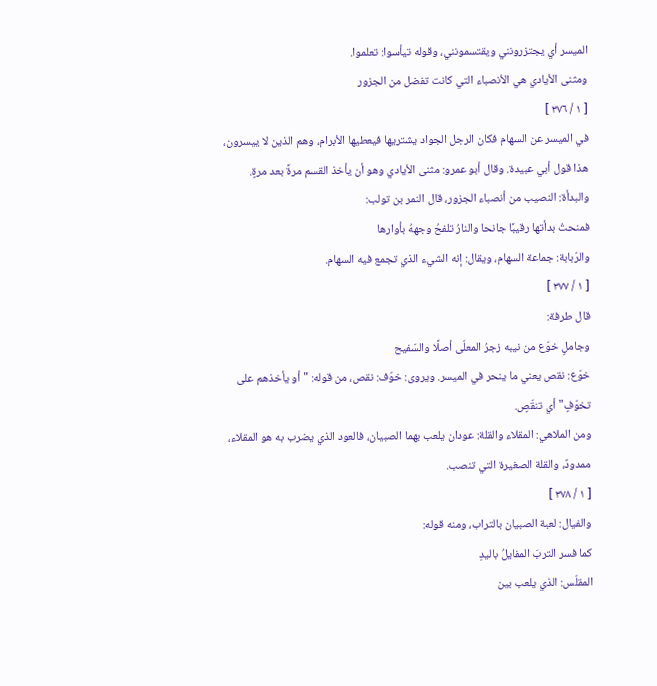الميسر أي يجتزرونني ويقتسمونني، وقوله تيأسوا: تعلموا.
ومثنى الأيادي هي الأنصباء التي كانت تفضل من الجزور
[ ١ / ٣٧٦ ]
في الميسر عن السهام فكان الرجل الجواد يشتريها فيعطيها الأبرام، وهم الذين لا ييسرون، هذا قول أبي عبيدة. وقال أبو عمرو: مثنى الأيادي وهو أن يأخذ القسم مرةً بعد مرةٍ.
والبدأة: النصيب من أنصباء الجزور، قال النمر بن تولب:
فمنحتُ بدأتها رقيبًا جانحا والنارُ تلفحُ وجههُ بأوارها
والرّبابة: جماعة السهام، ويقال: إنه الشيء الذي تجمع فيه السهام.
[ ١ / ٣٧٧ ]
قال طرفة:
وجاملٍ خوّع من نيبه زجرُ المعلّى أصلًا والسّفيح
خوّع: نقص يعني ما ينحر في الميسر. ويروى: خوّف: نقص، من قوله: "أو يأخذهم على تخوّفٍ" أي تنقّصٍ.
ومن الملاهي: المقلاء والقلة: عودان يلعب بهما الصبيان، فالعود الذي يضرب به هو المقلاء، ممدودٌ، والقلة الصغيرة التي تنصب.
[ ١ / ٣٧٨ ]
والفيال: لعبة الصبيان بالتراب، ومنه قوله:
كما فسر التربَ المفايلُ باليدِ
المقلّس: الذي يلعب بين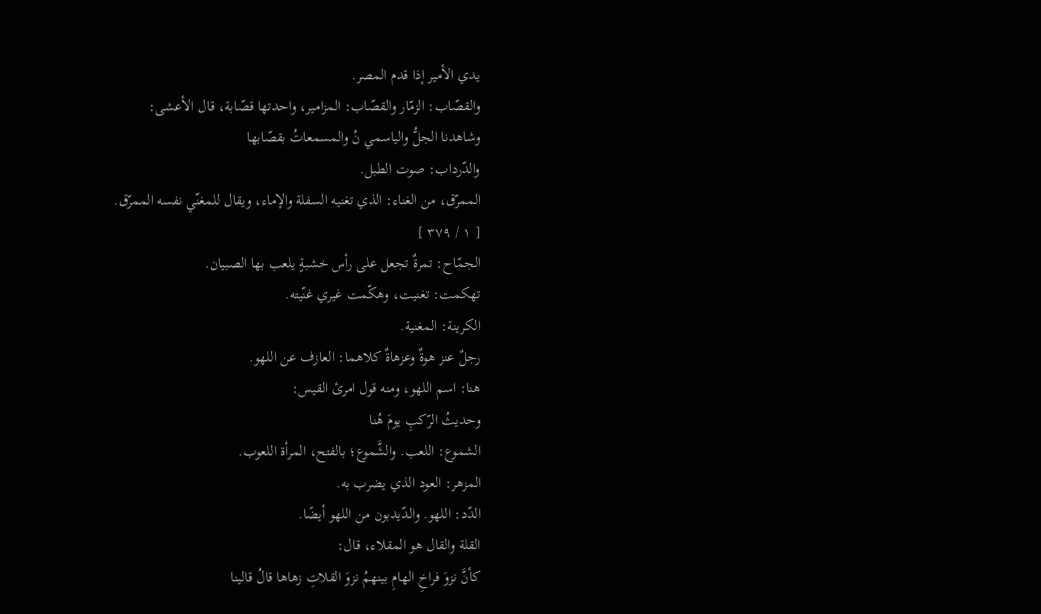يدي الأمير إذا قدم المصر.
والقصّاب: الزمّار والقصّاب: المزامير، واحدتها قصّابة، قال الأعشى:
وشاهدنا الجلُّ والياسمي نُ والمسمعاتُ بقصّابها
والدّرداب: صوت الطبل.
الممرّق، من الغناء: الذي تغنيه السفلة والإماء، ويقال للمغنّي نفسه الممرّق.
[ ١ / ٣٧٩ ]
الجمّاح: تمرةٌ تجعل على رأس خشبةٍ يلعب بها الصبيان.
تهكمت: تغنيت، وهكّمت غيري غنّيته.
الكرينة: المغنية.
رجلٌ عنز هوةٌ وعزهاةٌ كلاهما: العازف عن اللهو.
هنا: اسم اللهو، ومنه قول امرئ القيس:
وحديثُ الرّكبِ يومَ هُنا
الشموع: اللعب. والشَّموع؛ بالفتح، المرأة اللعوب.
المزهر: العود الذي يضرب به.
الدّد: اللهو. والدّيدبون من اللهو أيضًا.
القلة والقال هو المقلاء، قال:
كأنَّ نزوَ فراخِ الهامِ بينهمُ نزوَ القلاتِ زهاها قالُ قالينا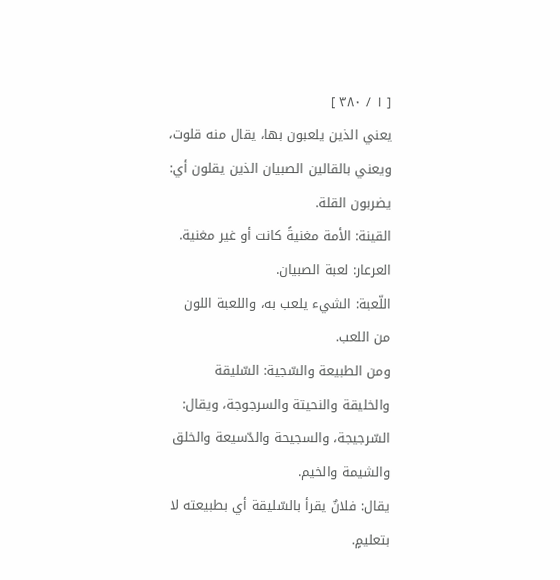[ ١ / ٣٨٠ ]
يعني الذين يلعبون بها، يقال منه قلوت، ويعني بالقالين الصبيان الذين يقلون أي: يضربون القلة.
القينة: الأمة مغنيةً كانت أو غير مغنية.
العرعار: لعبة الصبيان.
اللّعبة: الشيء يلعب به، واللعبة اللون من اللعب.
ومن الطبيعة والسّجية: السّليقة والخليقة والنحيتة والسرجوجة، ويقال: السّرجيجة، والسجيحة والدّسيعة والخلق والشيمة والخيم.
يقال: فلانٌ يقرأ بالسّليقة أي بطبيعته لا بتعليمٍ.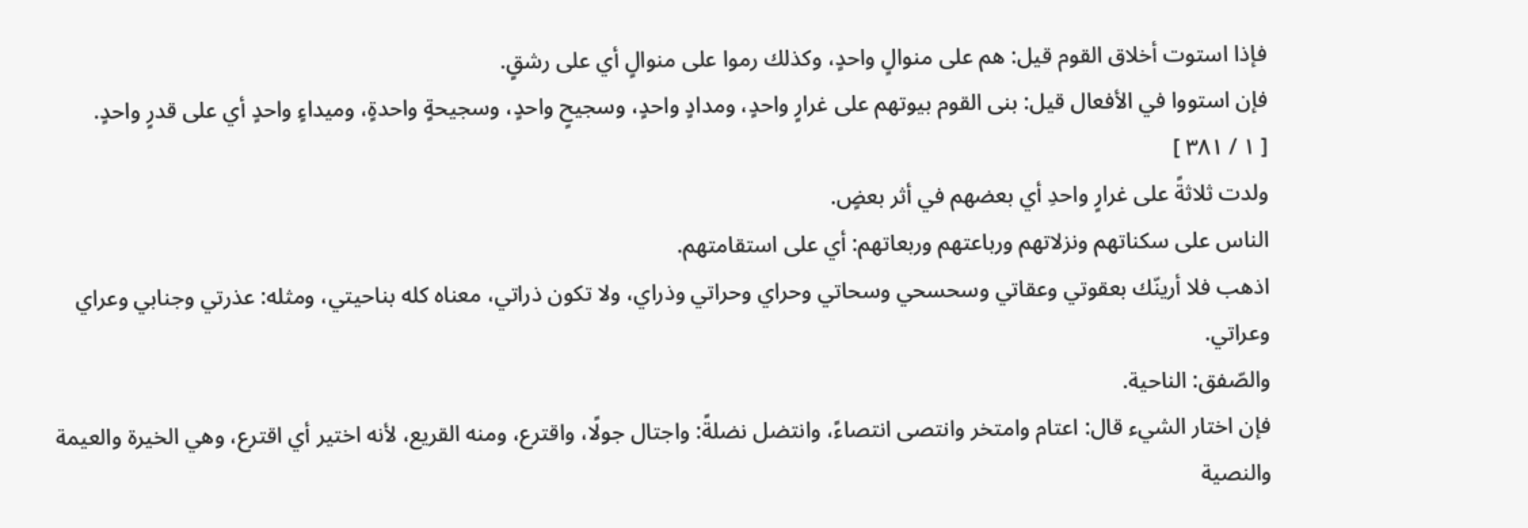فإذا استوت أخلاق القوم قيل: هم على منوالٍ واحدٍ، وكذلك رموا على منوالٍ أي على رشقٍ.
فإن استووا في الأفعال قيل: بنى القوم بيوتهم على غرارٍ واحدٍ، ومدادٍ واحدٍ، وسجيحٍ واحدٍ، وسجيحةٍ واحدةٍ، وميداءٍ واحدٍ أي على قدرٍ واحدٍ.
[ ١ / ٣٨١ ]
ولدت ثلاثةً على غرارٍ واحدِ أي بعضهم في أثر بعضٍ.
الناس على سكناتهم ونزلاتهم ورباعتهم وربعاتهم: أي على استقامتهم.
اذهب فلا أرينّك بعقوتي وعقاتي وسحسحي وسحاتي وحراي وحراتي وذراي، ولا تكون ذراتي، معناه كله بناحيتي، ومثله: عذرتي وجنابي وعراي وعراتي.
والصّفق: الناحية.
فإن اختار الشيء قال: اعتام وامتخر وانتصى انتصاءً، وانتضل نضلةً: واجتال جولًا، واقترع، ومنه القريع، لأنه اختير أي اقترع، وهي الخيرة والعيمة والنصية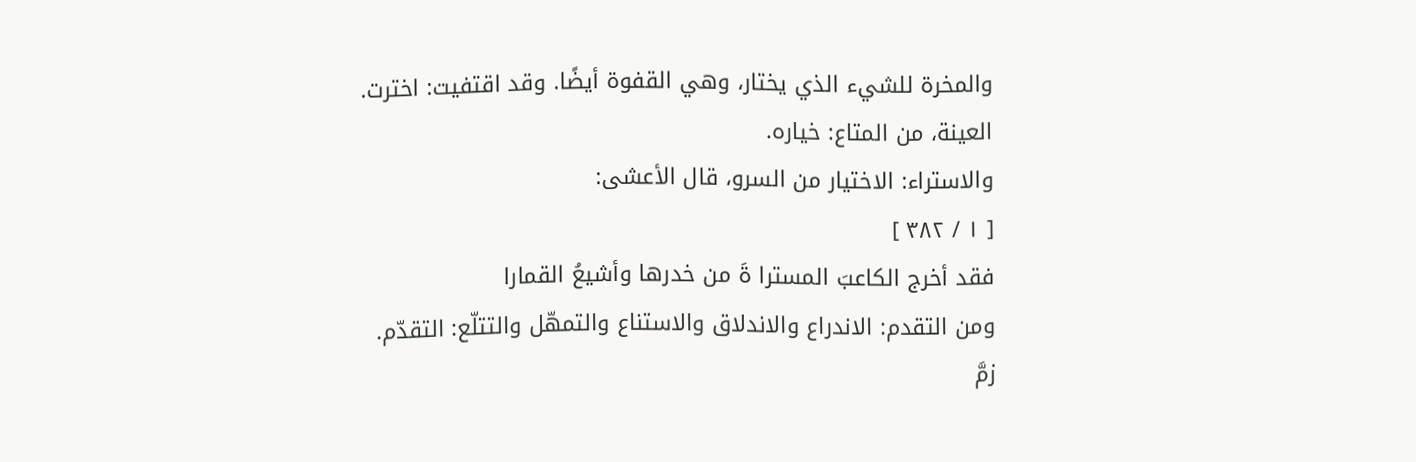والمخرة للشيء الذي يختار، وهي القفوة أيضًا. وقد اقتفيت: اخترت.
العينة، من المتاع: خياره.
والاستراء: الاختيار من السرو، قال الأعشى:
[ ١ / ٣٨٢ ]
فقد أخرج الكاعبَ المسترا ةَ من خدرها وأشيعُ القمارا
ومن التقدم: الاندراع والاندلاق والاستناع والتمهّل والتتلّع: التقدّم.
زمَّ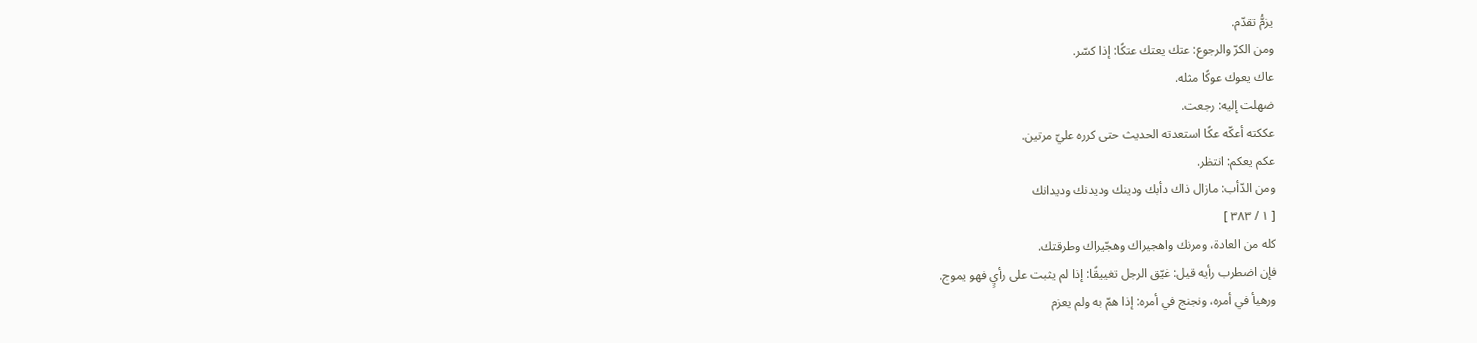يزمُّ تقدّم.
ومن الكرّ والرجوع: عتك يعتك عتكًا: إذا كسّر.
عاك يعوك عوكًا مثله.
ضهلت إليه: رجعت.
عككته أعكّه عكًا استعدته الحديث حتى كرره عليّ مرتين.
عكم يعكم: انتظر.
ومن الدّأب: مازال ذاك دأبك ودينك وديدنك وديدانك
[ ١ / ٣٨٣ ]
كله من العادة، ومرنك واهجيراك وهجّيراك وطرقتك.
فإن اضطرب رأيه قيل: غيّق الرجل تغييقًا: إذا لم يثبت على رأيٍ فهو يموج.
ورهيأ في أمره، ونجنج في أمره: إذا همّ به ولم يعزم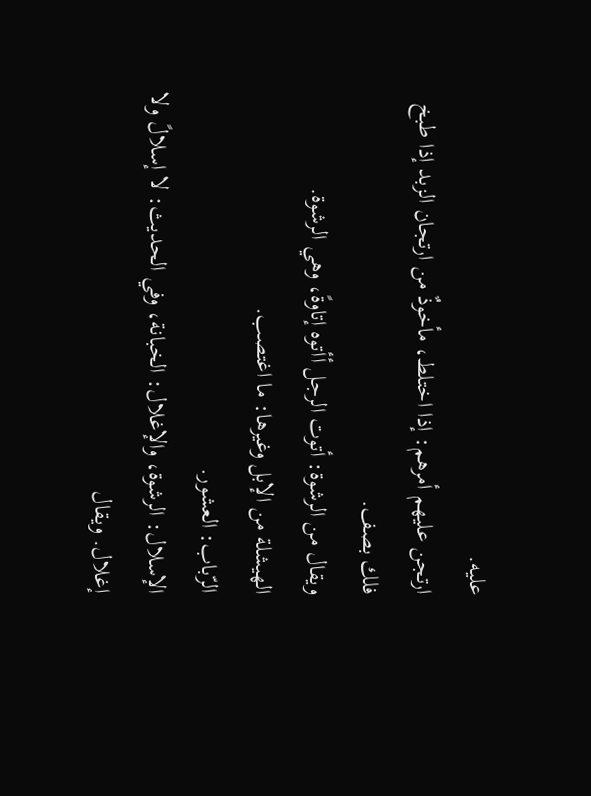عليه.
ارتجن عليهم أمرهم: إذا اختلط، مأخوذٌ من ارتجان الزبد إذا طبخ فلك بصف.
ويقال من الرشوة: أتوت الرجل أأتوه إتاوةً، وهي الرشوة.
الهيشلة من الإبل وغيرها: ما اغتصب.
الرّباب: العشور.
الإسلال: الرشوة، والإغلال: الخبانة، وفي الحديث: لا إسلالً ولا إغلال. ويقال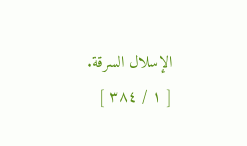الإسلال السرقة.
[ ١ / ٣٨٤ ]